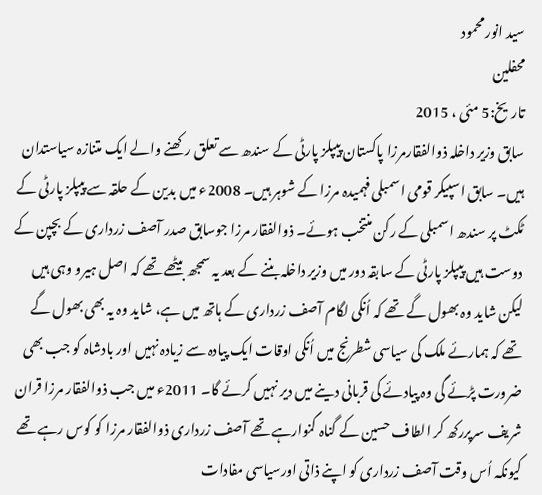سید انور محمود
محفلین
تاریخ:5 مئی ، 2015
سابق وزیر داخلہ ذوالفقارمرزا پاکستان پیپلز پارٹی کے سندھ سے تعلق رکھنے والے ایک متنازہ سیاستدان ہیں۔ سابق اسپیکر قومی اسمبلی فہمیدہ مرزا کے شوہر ہیں۔ 2008ء میں بدین کے حلقہ سے پیپلز پارٹی کے ٹکٹ پر سندھ اسمبلی کے رکن منتخب ہوئے۔ ذوالفقار مرزا جوسابق صدر آصف زرداری کے بچپن کے دوست ہیں پیپلز پارٹی کے سابقہ دور میں وزیر داخلہ بننے کے بعد یہ سمجھ بیٹھے تھے کہ اصل ہیرو وہی ہیں لیکن شاید وہ بھول گے تھے کہ اُنکی لگام آصف زرداری کے ہاتھ میں ہے، شاید وہ یہ بھی بھول گے تھے کہ ہمارئے ملک کی سیاسی شطرنج میں اُنکی اوقات ایک پیادہ سے زیادہ نہیں اور بادشاہ کو جب بھی ضرورت پڑئے گی وہ پیادئے کی قربانی دینے میں دیر نہیں کرئے گا۔ 2011ء میں جب ذوالفقار مرزا قران شریف سرپررکھ کر الطاف حسین کے گناہ گنوارہے تھے آصف زرداری ذوالفقار مرزا کو کوس رہے تھے کیونکہ اُس وقت آصف زرداری کو اپنے ذاتی اورسیاسی مفادات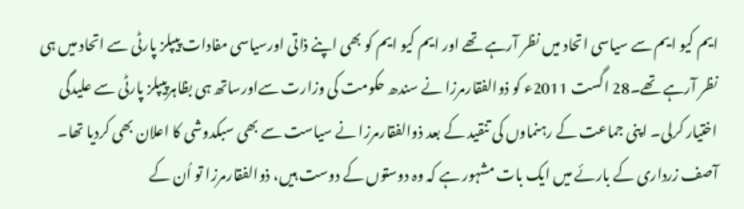ایم کیو ایم سے سیاسی اتحاد میں نظر آرہے تھے اور ایم کیو ایم کو بھی اپنے ذاتی اورسیاسی مفادات پیپلز پارٹی سے اتحاد میں ہی نظر آرہے تھے۔28 اگست 2011ء کو ذوالفقارمرزا نے سندھ حکومت کی وزارت سےاورساتھ ہی بظاہرپیپلز پارٹی سے علیدگی اختیار کرلی۔ اپنی جماعت کے رہنماوں کی تنقید کے بعد ذوالفقارمرزا نے سیاست سے بھی سبکدوشی کا اعلان بھی کردیا تھا۔
آصف زرداری کے بارئے میں ایک بات مشہور ہے کہ وہ دوستوں کے دوست ہیں، ذوالفقارمرزا تو اُن کے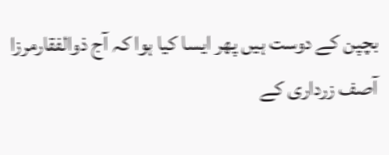بچپن کے دوست ہیں پھر ایسا کیا ہوا کہ آج ذوالفقارمرزا آصف زرداری کے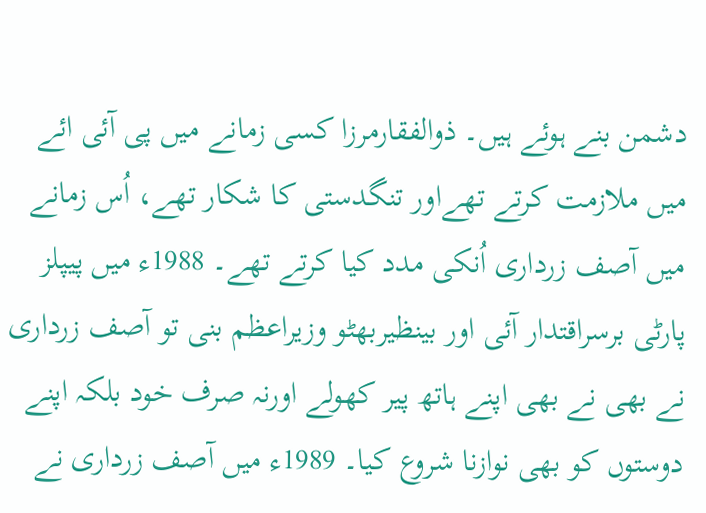دشمن بنے ہوئے ہیں۔ ذوالفقارمرزا کسی زمانے میں پی آئی ائے میں ملازمت کرتے تھےاور تنگدستی کا شکار تھے، اُس زمانے میں آصف زرداری اُنکی مدد کیا کرتے تھے۔ 1988ء میں پیپلز پارٹی برسراقتدار آئی اور بینظیربھٹو وزیراعظم بنی تو آصف زرداری نے بھی نے بھی اپنے ہاتھ پیر کھولے اورنہ صرف خود بلکہ اپنے دوستوں کو بھی نوازنا شروع کیا۔ 1989ء میں آصف زرداری نے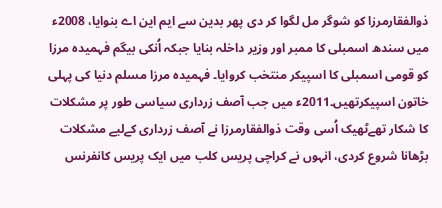ذوالفقارمرزا کو شوگر مل لگوا کر دی پھر بدین سے ایم این اے بنوایا، 2008ء میں سندھ اسمبلی کا ممبر اور وزیر داخلہ بنایا جبکہ اُنکی بیگم فہمیدہ مرزا کو قومی اسمبلی کا اسپیکر منتخب کروایا۔ فہمیدہ مرزا مسلم دنیا کی پہلی خاتون اسپیکرتھیں۔2011ء میں جب آصف زرداری سیاسی طور پر مشکلات کا شکار تھےٹھیک اُسی وقت ذوالفقارمرزا نے آصف زرداری کےلیے مشکلات بڑھانا شروع کردی، انہوں نے کراچی پریس کلب میں ایک پریس کانفرنس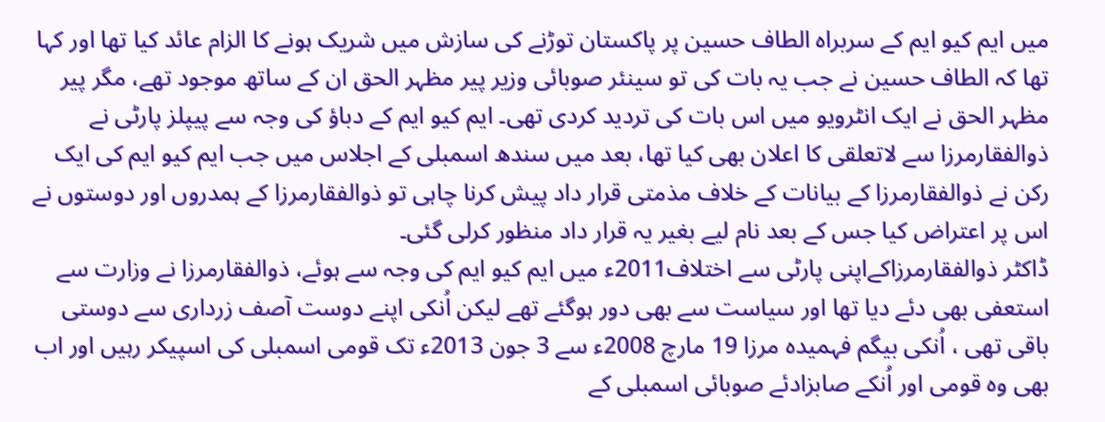میں ایم کیو ایم کے سربراہ الطاف حسین پر پاکستان توڑنے کی سازش میں شریک ہونے کا الزام عائد کیا تھا اور کہا تھا کہ الطاف حسین نے جب یہ بات کی تو سینئر صوبائی وزیر پیر مظہر الحق ان کے ساتھ موجود تھے، مگر پیر مظہر الحق نے ایک انٹرویو میں اس بات کی تردید کردی تھی۔ ایم کیو ایم کے دباؤ کی وجہ سے پیپلز پارٹی نے ذوالفقارمرزا سے لاتعلقی کا اعلان بھی کیا تھا، بعد میں سندھ اسمبلی کے اجلاس میں جب ایم کیو ایم کی ایک رکن نے ذوالفقارمرزا کے بیانات کے خلاف مذمتی قرار داد پیش کرنا چاہی تو ذوالفقارمرزا کے ہمدروں اور دوستوں نے اس پر اعتراض کیا جس کے بعد نام لیے بغیر یہ قرار داد منظور کرلی گئی۔
ڈاکٹر ذوالفقارمرزاکےاپنی پارٹی سے اختلاف2011ء میں ایم کیو ایم کی وجہ سے ہوئے، ذوالفقارمرزا نے وزارت سے استعفی بھی دئے دیا تھا اور سیاست سے بھی دور ہوگئے تھے لیکن اُنکی اپنے دوست آصف زرداری سے دوستی باقی تھی ، اُنکی بیگم فہمیدہ مرزا 19 مارچ 2008ء سے 3 جون 2013ء تک قومی اسمبلی کی اسپیکر رہیں اور اب بھی وہ قومی اور اُنکے صابزادئے صوبائی اسمبلی کے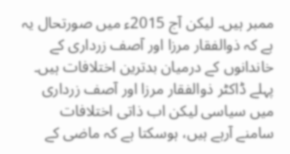ممبر ہیں۔ لیکن آج 2015ء میں صورتحال یہ ہے کہ ذوالفقار مرزا اور آصف زرداری کے خاندانوں کے درمیان بدترین اختلافات ہیں۔ پہلے ڈاکٹر ذوالفقار مرزا اور آصف زرداری میں سیاسی لیکن اب ذاتی اختلافات سامنے آرہے ہیں، ہوسکتا ہے کہ ماضی کے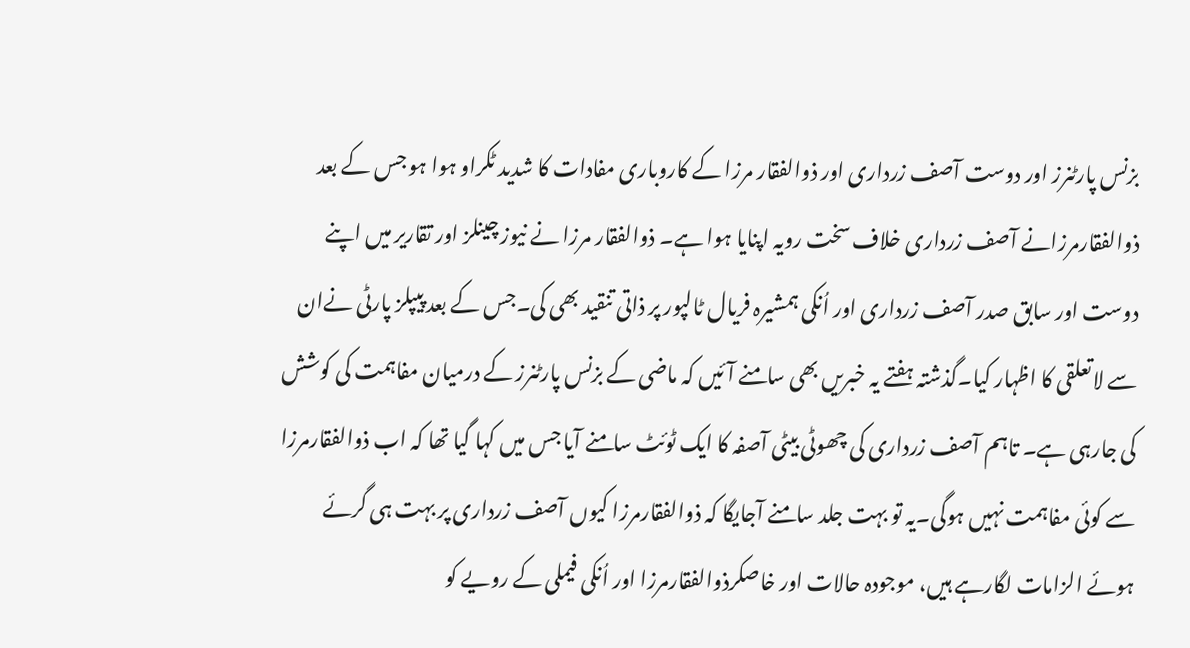بزنس پارٹنرز اور دوست آصف زرداری اور ذوالفقار مرزا کے کاروباری مفادات کا شدید ٹکراو ہوا ہو جس کے بعد ذوالفقارمرزانے آصف زرداری خلاف سخت رویہ اپنایا ہوا ہے۔ ذوالفقار مرزا نے نیوز چینلز اور تقاریر میں اپنے دوست اور سابق صدر آصف زرداری اور اُنکی ہمشیرہ فریال ٹالپور پر ذاتی تنقید بھی کی۔جس کے بعد پیپلز پارٹی نےان سے لاتعلقی کا اظہار کیا۔گذشتہ ہفتے یہ خبریں بھی سامنے آئیں کہ ماضی کے بزنس پارٹنرز کے درمیان مفاہمت کی کوشش کی جارہی ہے۔ تاہم آصف زرداری کی چھوٹی بیٹی آصفہ کا ایک ٹوئٹ سامنے آیا جس میں کہا گیا تھا کہ اب ذوالفقارمرزا سے کوئی مفاہمت نہیں ہوگی۔یہ تو بہت جلد سامنے آجایگا کہ ذوالفقارمرزا کیوں آصف زرداری پر بہت ہی گرئے ہوئے الزامات لگارہے ہیں، موجودہ حالات اور خاصکرذوالفقارمرزا اور اُنکی فیملی کے رویے کو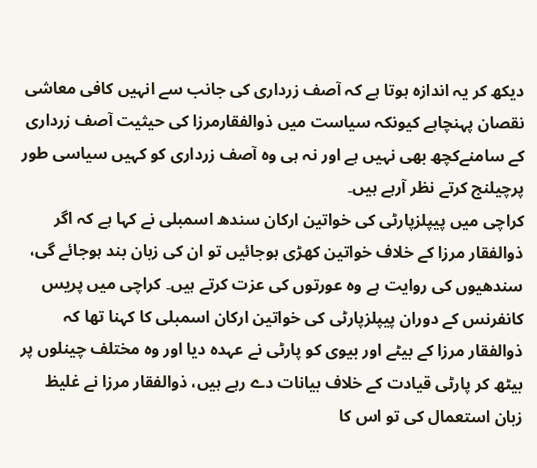دیکھ کر یہ اندازہ ہوتا ہے کہ آصف زرداری کی جانب سے انہیں کافی معاشی نقصان پہنچاہے کیونکہ سیاست میں ذوالفقارمرزا کی حیثیت آصف زرداری کے سامنےکچھ بھی نہیں ہے اور نہ ہی وہ آصف زرداری کو کہیں سیاسی طور پرچیلنج کرتے نظر آرہے ہیں۔
کراچی میں پیپلزپارٹی کی خواتین ارکان سندھ اسمبلی نے کہا ہے کہ اگر ذوالفقار مرزا کے خلاف خواتین کھڑی ہوجائیں تو ان کی زبان بند ہوجائے گی، سندھیوں کی روایت ہے وہ عورتوں کی عزت کرتے ہیں۔ کراچی میں پریس کانفرنس کے دوران پیپلزپارٹی کی خواتین ارکان اسمبلی کا کہنا تھا کہ ذوالفقار مرزا کے بیٹے اور بیوی کو پارٹی نے عہدہ دیا اور وہ مختلف چینلوں پر بیٹھ کر پارٹی قیادت کے خلاف بیانات دے رہے ہیں، ذوالفقار مرزا نے غلیظ زبان استعمال کی تو اس کا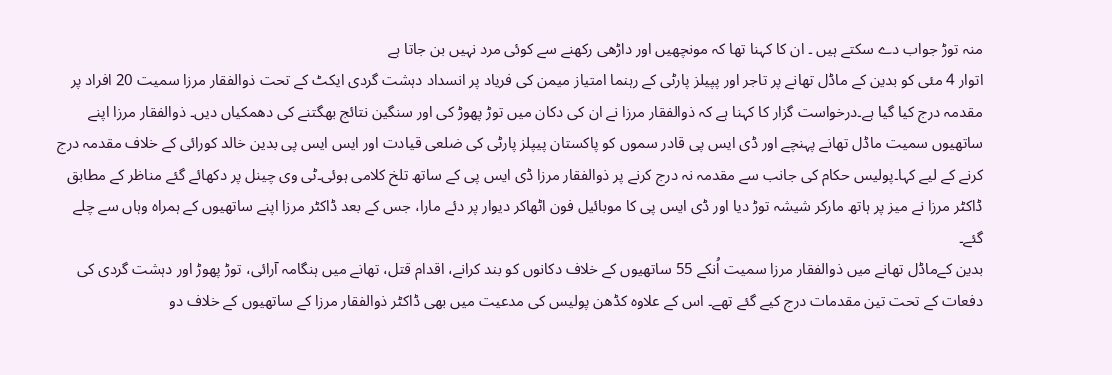منہ توڑ جواب دے سکتے ہیں ۔ ان کا کہنا تھا کہ مونچھیں اور داڑھی رکھنے سے کوئی مرد نہیں بن جاتا ہے
اتوار 4 مئی کو بدین کے ماڈل تھانے پر تاجر اور پپیلز پارٹی کے رہنما امتیاز میمن کی فریاد پر انسداد دہشت گردی ایکٹ کے تحت ذوالفقار مرزا سمیت 20 افراد پر مقدمہ درج کیا گیا ہے۔درخواست گزار کا کہنا ہے کہ ذوالفقار مرزا نے ان کی دکان میں توڑ پھوڑ کی اور سنگین نتائج بھگتنے کی دھمکیاں دیں۔ ذوالفقار مرزا اپنے ساتھیوں سمیت ماڈل تھانے پہنچے اور ڈی ایس پی قادر سموں کو پاکستان پیپلز پارٹی کی ضلعی قیادت اور ایس ایس پی بدین خالد کورائی کے خلاف مقدمہ درج کرنے کے لیے کہا۔پولیس حکام کی جانب سے مقدمہ نہ درج کرنے پر ذوالفقار مرزا ڈی ایس پی کے ساتھ تلخ کلامی ہوئی۔ٹی وی چینل پر دکھائے گئے مناظر کے مطابق ڈاکٹر مرزا نے میز پر ہاتھ مارکر شیشہ توڑ دیا اور ڈی ایس پی کا موبائیل فون اٹھاکر دیوار پر دئے مارا، جس کے بعد ڈاکٹر مرزا اپنے ساتھیوں کے ہمراہ وہاں سے چلے گئے۔
بدین کےماڈل تھانے میں ذوالفقار مرزا سمیت اُنکے 55 ساتھیوں کے خلاف دکانوں کو بند کرانے، اقدام قتل، تھانے میں ہنگامہ آرائی، توڑ پھوڑ اور دہشت گردی کی دفعات کے تحت تین مقدمات درج کیے گئے تھے۔ اس کے علاوہ کڈھن پولیس کی مدعیت میں بھی ڈاکٹر ذوالفقار مرزا کے ساتھیوں کے خلاف دو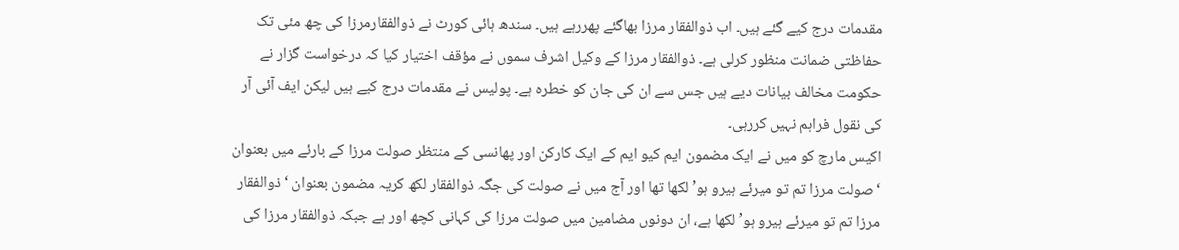مقدمات درج کیے گئے ہیں۔ اب ذوالفقار مرزا بھاگئے پھررہے ہیں۔ سندھ ہائی کورٹ نے ذوالفقارمرزا کی چھ مئی تک حفاظتی ضمانت منظور کرلی ہے۔ ذوالفقار مرزا کے وکیل اشرف سموں نے مؤقف اختیار کیا کہ درخواست گزار نے حکومت مخالف بیانات دیے ہیں جس سے ان کی جان کو خطرہ ہے۔ پولیس نے مقدمات درج کیے ہیں لیکن ایف آئی آر کی نقول فراہم نہیں کررہی۔
اکیس مارچ کو میں نے ایک مضمون ایم کیو ایم کے ایک کارکن اور پھانسی کے منتظر صولت مرزا کے بارئے میں بعنوان ‘صولت مرزا تم تو میرئے ہیرو ہو’ لکھا تھا اور آج میں نے صولت کی جگہ ذوالفقار لکھ کریہ مضمون بعنوان ‘ذوالفقار مرزا تم تو میرئے ہیرو ہو’ لکھا ہے، ان دونوں مضامین میں صولت مرزا کی کہانی کچھ اور ہے جبکہ ذوالفقار مرزا کی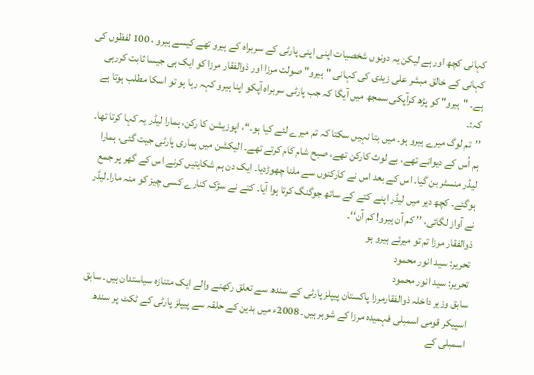کہانی کچھ اور ہے لیکن یہ دونوں شخصیات اپنی اپنی پارٹی کے سربراہ کے ہیرو تھے کیسے ہیرو ، 100 لفظوں کی کہانی کے خالق مبشر علی زیدی کی کہانی "ہیرو" صولت مرزا اور ذوالفقار مرزا کو ایک ہی جیسا ثابت کررہی ہے۔ "ہیرو" کو پڑھ کرآپکی سمجھ میں آیگا کہ جب پارٹی سربراہ آپکو اپنا ہیرو کہہ رہا ہو تو اسکا مطلب ہوتا ہے کہ:۔
’’تم لوگ میرے ہیرو ہو۔ میں بتا نہیں سکتا کہ تم میرے لئے کیا ہو۔‘‘، اپوزیشن کا رکن، ہمارا لیڈر یہ کہا کرتا تھا۔ ہم اُس کے دیوانے تھے، بے لوث کارکن تھے، صبح شام کام کرتے تھے۔ الیکشن میں ہماری پارٹی جیت گئی، ہمارا لیڈر منسٹر بن گیا۔ اس کے بعد اس نے کارکنوں سے ملنا چھوڑدیا۔ ایک دن ہم شکایتیں کرنے اس کے گھر پر جمع ہوگئے۔ کچھ دیر میں لیڈر اپنے کتے کے ساتھ جوگنگ کرتا ہوا آیا۔ کتے نے سڑک کنارے کسی چیز کو منہ مارا۔لیڈر نے آواز لگائی، ’’ کم آن ہیرو! کم آن‘‘۔
ذوالفقار مرزا تم تو میرئے ہیرو ہو
تحریر: سید انور محمود
تحریر: سید انور محمود
سابق وزیر داخلہ ذوالفقارمرزا پاکستان پیپلز پارٹی کے سندھ سے تعلق رکھنے والے ایک متنازہ سیاستدان ہیں۔ سابق اسپیکر قومی اسمبلی فہمیدہ مرزا کے شوہر ہیں۔ 2008ء میں بدین کے حلقہ سے پیپلز پارٹی کے ٹکٹ پر سندھ اسمبلی کے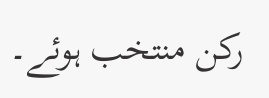رکن منتخب ہوئے۔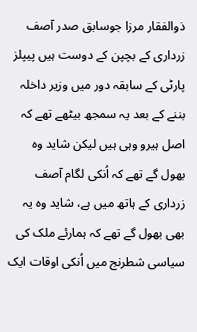ذوالفقار مرزا جوسابق صدر آصف زرداری کے بچپن کے دوست ہیں پیپلز پارٹی کے سابقہ دور میں وزیر داخلہ بننے کے بعد یہ سمجھ بیٹھے تھے کہ اصل ہیرو وہی ہیں لیکن شاید وہ بھول گے تھے کہ اُنکی لگام آصف زرداری کے ہاتھ میں ہے، شاید وہ یہ بھی بھول گے تھے کہ ہمارئے ملک کی سیاسی شطرنج میں اُنکی اوقات ایک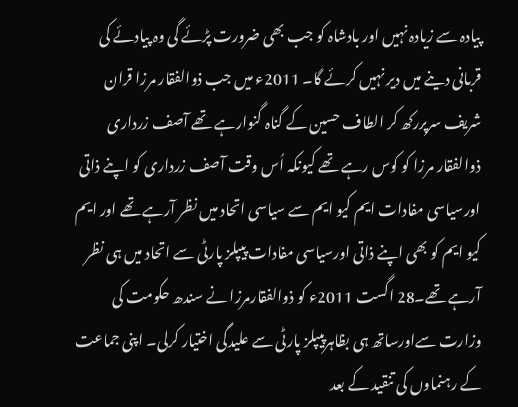پیادہ سے زیادہ نہیں اور بادشاہ کو جب بھی ضرورت پڑئے گی وہ پیادئے کی قربانی دینے میں دیر نہیں کرئے گا۔ 2011ء میں جب ذوالفقار مرزا قران شریف سرپررکھ کر الطاف حسین کے گناہ گنوارہے تھے آصف زرداری ذوالفقار مرزا کو کوس رہے تھے کیونکہ اُس وقت آصف زرداری کو اپنے ذاتی اورسیاسی مفادات ایم کیو ایم سے سیاسی اتحاد میں نظر آرہے تھے اور ایم کیو ایم کو بھی اپنے ذاتی اورسیاسی مفادات پیپلز پارٹی سے اتحاد میں ہی نظر آرہے تھے۔28 اگست 2011ء کو ذوالفقارمرزا نے سندھ حکومت کی وزارت سےاورساتھ ہی بظاہرپیپلز پارٹی سے علیدگی اختیار کرلی۔ اپنی جماعت کے رہنماوں کی تنقید کے بعد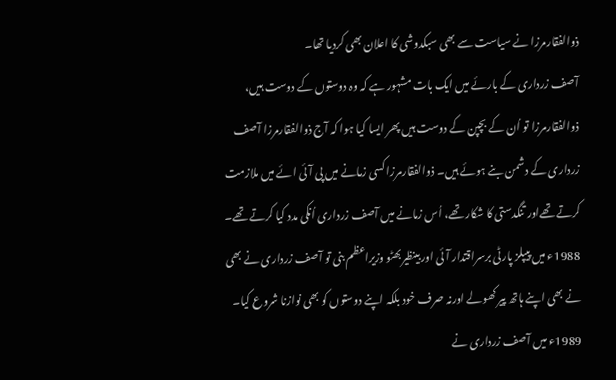ذوالفقارمرزا نے سیاست سے بھی سبکدوشی کا اعلان بھی کردیا تھا۔
آصف زرداری کے بارئے میں ایک بات مشہور ہے کہ وہ دوستوں کے دوست ہیں، ذوالفقارمرزا تو اُن کے بچپن کے دوست ہیں پھر ایسا کیا ہوا کہ آج ذوالفقارمرزا آصف زرداری کے دشمن بنے ہوئے ہیں۔ ذوالفقارمرزا کسی زمانے میں پی آئی ائے میں ملازمت کرتے تھےاور تنگدستی کا شکار تھے، اُس زمانے میں آصف زرداری اُنکی مدد کیا کرتے تھے۔ 1988ء میں پیپلز پارٹی برسراقتدار آئی اور بینظیربھٹو وزیراعظم بنی تو آصف زرداری نے بھی نے بھی اپنے ہاتھ پیر کھولے اورنہ صرف خود بلکہ اپنے دوستوں کو بھی نوازنا شروع کیا۔ 1989ء میں آصف زرداری نے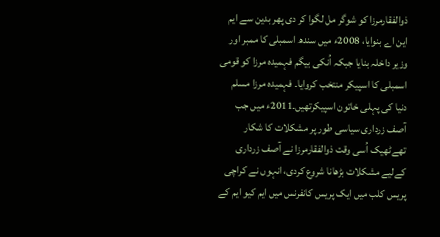ذوالفقارمرزا کو شوگر مل لگوا کر دی پھر بدین سے ایم این اے بنوایا، 2008ء میں سندھ اسمبلی کا ممبر اور وزیر داخلہ بنایا جبکہ اُنکی بیگم فہمیدہ مرزا کو قومی اسمبلی کا اسپیکر منتخب کروایا۔ فہمیدہ مرزا مسلم دنیا کی پہلی خاتون اسپیکرتھیں۔2011ء میں جب آصف زرداری سیاسی طور پر مشکلات کا شکار تھےٹھیک اُسی وقت ذوالفقارمرزا نے آصف زرداری کےلیے مشکلات بڑھانا شروع کردی، انہوں نے کراچی پریس کلب میں ایک پریس کانفرنس میں ایم کیو ایم کے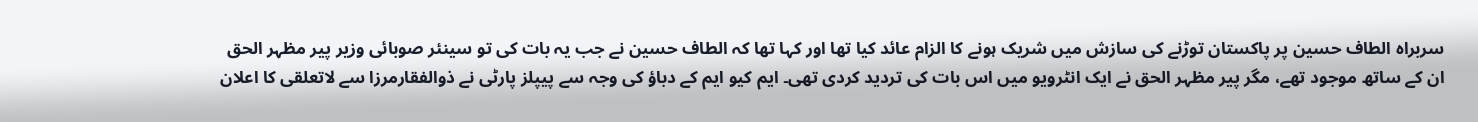سربراہ الطاف حسین پر پاکستان توڑنے کی سازش میں شریک ہونے کا الزام عائد کیا تھا اور کہا تھا کہ الطاف حسین نے جب یہ بات کی تو سینئر صوبائی وزیر پیر مظہر الحق ان کے ساتھ موجود تھے، مگر پیر مظہر الحق نے ایک انٹرویو میں اس بات کی تردید کردی تھی۔ ایم کیو ایم کے دباؤ کی وجہ سے پیپلز پارٹی نے ذوالفقارمرزا سے لاتعلقی کا اعلان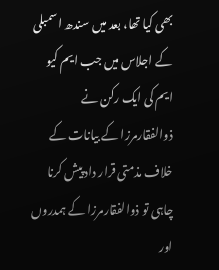بھی کیا تھا، بعد میں سندھ اسمبلی کے اجلاس میں جب ایم کیو ایم کی ایک رکن نے ذوالفقارمرزا کے بیانات کے خلاف مذمتی قرار داد پیش کرنا چاہی تو ذوالفقارمرزا کے ہمدروں اور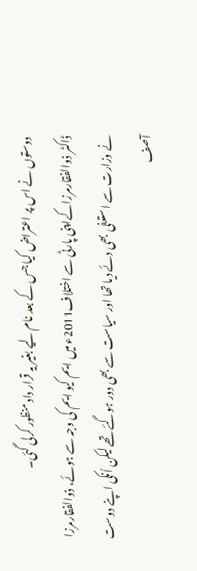دوستوں نے اس پر اعتراض کیا جس کے بعد نام لیے بغیر یہ قرار داد منظور کرلی گئی۔
ڈاکٹر ذوالفقارمرزاکےاپنی پارٹی سے اختلاف2011ء میں ایم کیو ایم کی وجہ سے ہوئے، ذوالفقارمرزا نے وزارت سے استعفی بھی دئے دیا تھا اور سیاست سے بھی دور ہوگئے تھے لیکن اُنکی اپنے دوست آصف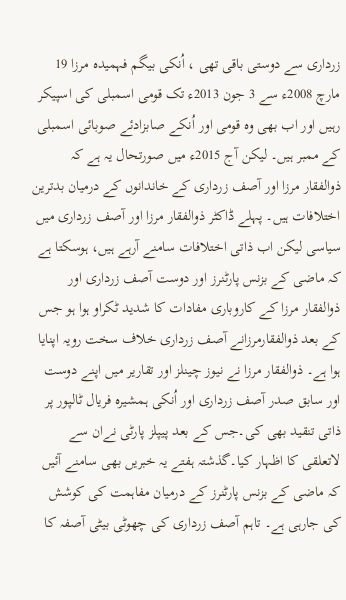زرداری سے دوستی باقی تھی ، اُنکی بیگم فہمیدہ مرزا 19 مارچ 2008ء سے 3 جون 2013ء تک قومی اسمبلی کی اسپیکر رہیں اور اب بھی وہ قومی اور اُنکے صابزادئے صوبائی اسمبلی کے ممبر ہیں۔ لیکن آج 2015ء میں صورتحال یہ ہے کہ ذوالفقار مرزا اور آصف زرداری کے خاندانوں کے درمیان بدترین اختلافات ہیں۔ پہلے ڈاکٹر ذوالفقار مرزا اور آصف زرداری میں سیاسی لیکن اب ذاتی اختلافات سامنے آرہے ہیں، ہوسکتا ہے کہ ماضی کے بزنس پارٹنرز اور دوست آصف زرداری اور ذوالفقار مرزا کے کاروباری مفادات کا شدید ٹکراو ہوا ہو جس کے بعد ذوالفقارمرزانے آصف زرداری خلاف سخت رویہ اپنایا ہوا ہے۔ ذوالفقار مرزا نے نیوز چینلز اور تقاریر میں اپنے دوست اور سابق صدر آصف زرداری اور اُنکی ہمشیرہ فریال ٹالپور پر ذاتی تنقید بھی کی۔جس کے بعد پیپلز پارٹی نےان سے لاتعلقی کا اظہار کیا۔گذشتہ ہفتے یہ خبریں بھی سامنے آئیں کہ ماضی کے بزنس پارٹنرز کے درمیان مفاہمت کی کوشش کی جارہی ہے۔ تاہم آصف زرداری کی چھوٹی بیٹی آصفہ کا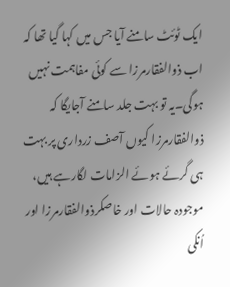ایک ٹوئٹ سامنے آیا جس میں کہا گیا تھا کہ اب ذوالفقارمرزا سے کوئی مفاہمت نہیں ہوگی۔یہ تو بہت جلد سامنے آجایگا کہ ذوالفقارمرزا کیوں آصف زرداری پر بہت ہی گرئے ہوئے الزامات لگارہے ہیں، موجودہ حالات اور خاصکرذوالفقارمرزا اور اُنکی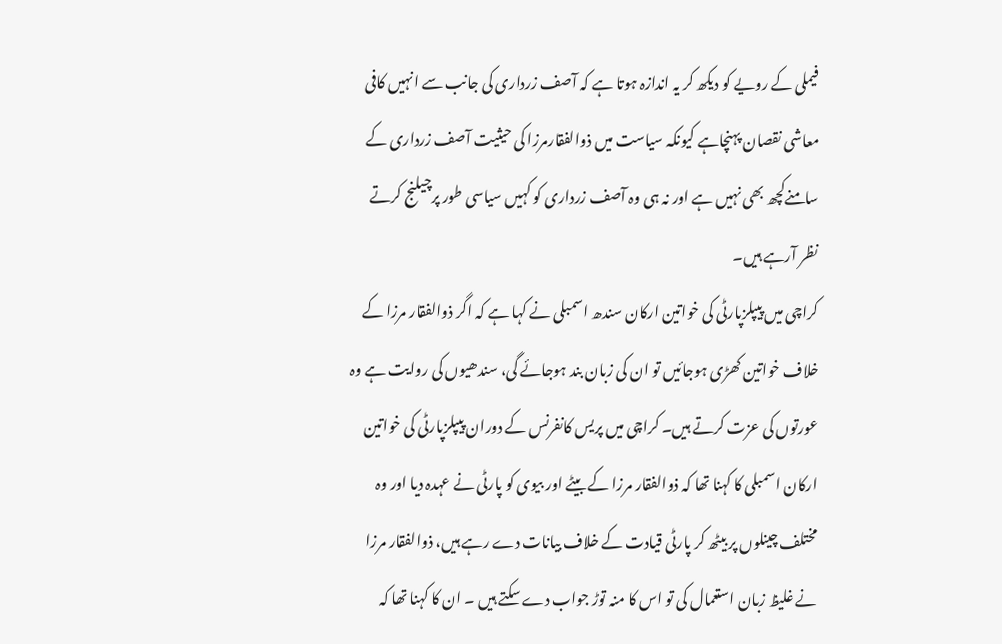فیملی کے رویے کو دیکھ کر یہ اندازہ ہوتا ہے کہ آصف زرداری کی جانب سے انہیں کافی معاشی نقصان پہنچاہے کیونکہ سیاست میں ذوالفقارمرزا کی حیثیت آصف زرداری کے سامنےکچھ بھی نہیں ہے اور نہ ہی وہ آصف زرداری کو کہیں سیاسی طور پرچیلنج کرتے نظر آرہے ہیں۔
کراچی میں پیپلزپارٹی کی خواتین ارکان سندھ اسمبلی نے کہا ہے کہ اگر ذوالفقار مرزا کے خلاف خواتین کھڑی ہوجائیں تو ان کی زبان بند ہوجائے گی، سندھیوں کی روایت ہے وہ عورتوں کی عزت کرتے ہیں۔ کراچی میں پریس کانفرنس کے دوران پیپلزپارٹی کی خواتین ارکان اسمبلی کا کہنا تھا کہ ذوالفقار مرزا کے بیٹے اور بیوی کو پارٹی نے عہدہ دیا اور وہ مختلف چینلوں پر بیٹھ کر پارٹی قیادت کے خلاف بیانات دے رہے ہیں، ذوالفقار مرزا نے غلیظ زبان استعمال کی تو اس کا منہ توڑ جواب دے سکتے ہیں ۔ ان کا کہنا تھا کہ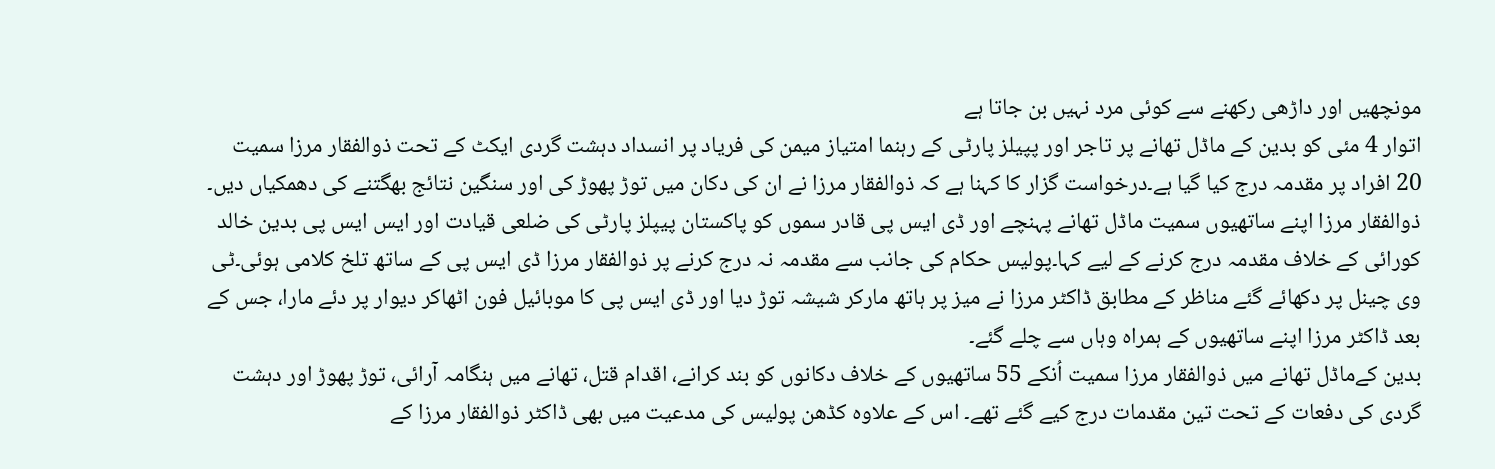مونچھیں اور داڑھی رکھنے سے کوئی مرد نہیں بن جاتا ہے
اتوار 4 مئی کو بدین کے ماڈل تھانے پر تاجر اور پپیلز پارٹی کے رہنما امتیاز میمن کی فریاد پر انسداد دہشت گردی ایکٹ کے تحت ذوالفقار مرزا سمیت 20 افراد پر مقدمہ درج کیا گیا ہے۔درخواست گزار کا کہنا ہے کہ ذوالفقار مرزا نے ان کی دکان میں توڑ پھوڑ کی اور سنگین نتائج بھگتنے کی دھمکیاں دیں۔ ذوالفقار مرزا اپنے ساتھیوں سمیت ماڈل تھانے پہنچے اور ڈی ایس پی قادر سموں کو پاکستان پیپلز پارٹی کی ضلعی قیادت اور ایس ایس پی بدین خالد کورائی کے خلاف مقدمہ درج کرنے کے لیے کہا۔پولیس حکام کی جانب سے مقدمہ نہ درج کرنے پر ذوالفقار مرزا ڈی ایس پی کے ساتھ تلخ کلامی ہوئی۔ٹی وی چینل پر دکھائے گئے مناظر کے مطابق ڈاکٹر مرزا نے میز پر ہاتھ مارکر شیشہ توڑ دیا اور ڈی ایس پی کا موبائیل فون اٹھاکر دیوار پر دئے مارا، جس کے بعد ڈاکٹر مرزا اپنے ساتھیوں کے ہمراہ وہاں سے چلے گئے۔
بدین کےماڈل تھانے میں ذوالفقار مرزا سمیت اُنکے 55 ساتھیوں کے خلاف دکانوں کو بند کرانے، اقدام قتل، تھانے میں ہنگامہ آرائی، توڑ پھوڑ اور دہشت گردی کی دفعات کے تحت تین مقدمات درج کیے گئے تھے۔ اس کے علاوہ کڈھن پولیس کی مدعیت میں بھی ڈاکٹر ذوالفقار مرزا کے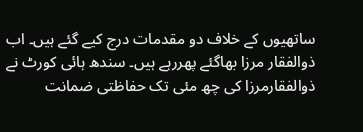ساتھیوں کے خلاف دو مقدمات درج کیے گئے ہیں۔ اب ذوالفقار مرزا بھاگئے پھررہے ہیں۔ سندھ ہائی کورٹ نے ذوالفقارمرزا کی چھ مئی تک حفاظتی ضمانت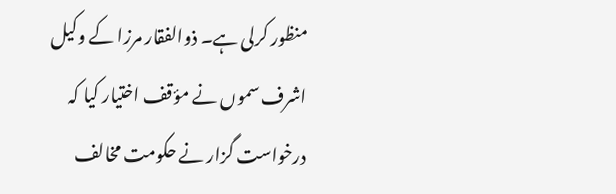منظور کرلی ہے۔ ذوالفقار مرزا کے وکیل اشرف سموں نے مؤقف اختیار کیا کہ درخواست گزار نے حکومت مخالف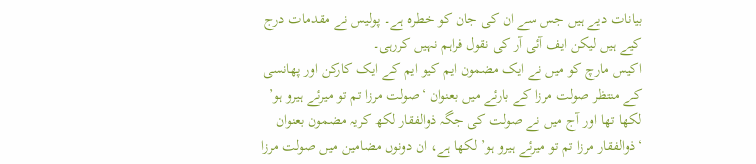بیانات دیے ہیں جس سے ان کی جان کو خطرہ ہے۔ پولیس نے مقدمات درج کیے ہیں لیکن ایف آئی آر کی نقول فراہم نہیں کررہی۔
اکیس مارچ کو میں نے ایک مضمون ایم کیو ایم کے ایک کارکن اور پھانسی کے منتظر صولت مرزا کے بارئے میں بعنوان ‘صولت مرزا تم تو میرئے ہیرو ہو’ لکھا تھا اور آج میں نے صولت کی جگہ ذوالفقار لکھ کریہ مضمون بعنوان ‘ذوالفقار مرزا تم تو میرئے ہیرو ہو’ لکھا ہے، ان دونوں مضامین میں صولت مرزا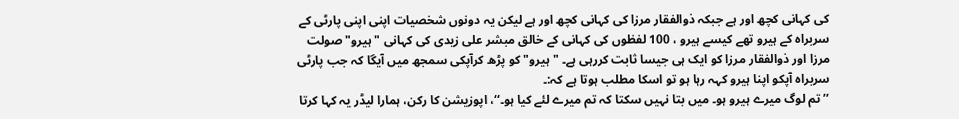کی کہانی کچھ اور ہے جبکہ ذوالفقار مرزا کی کہانی کچھ اور ہے لیکن یہ دونوں شخصیات اپنی اپنی پارٹی کے سربراہ کے ہیرو تھے کیسے ہیرو ، 100 لفظوں کی کہانی کے خالق مبشر علی زیدی کی کہانی "ہیرو" صولت مرزا اور ذوالفقار مرزا کو ایک ہی جیسا ثابت کررہی ہے۔ "ہیرو" کو پڑھ کرآپکی سمجھ میں آیگا کہ جب پارٹی سربراہ آپکو اپنا ہیرو کہہ رہا ہو تو اسکا مطلب ہوتا ہے کہ:۔
’’تم لوگ میرے ہیرو ہو۔ میں بتا نہیں سکتا کہ تم میرے لئے کیا ہو۔‘‘، اپوزیشن کا رکن، ہمارا لیڈر یہ کہا کرتا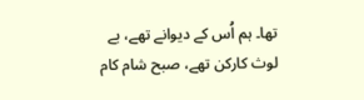تھا۔ ہم اُس کے دیوانے تھے، بے لوث کارکن تھے، صبح شام کام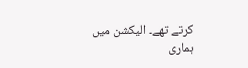کرتے تھے۔ الیکشن میں ہماری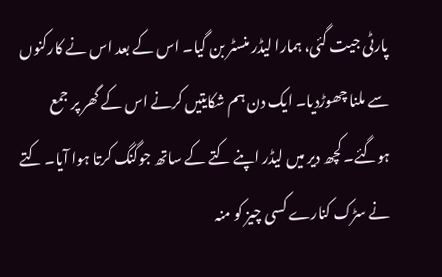پارٹی جیت گئی، ہمارا لیڈر منسٹر بن گیا۔ اس کے بعد اس نے کارکنوں سے ملنا چھوڑدیا۔ ایک دن ہم شکایتیں کرنے اس کے گھر پر جمع ہوگئے۔ کچھ دیر میں لیڈر اپنے کتے کے ساتھ جوگنگ کرتا ہوا آیا۔ کتے نے سڑک کنارے کسی چیز کو منہ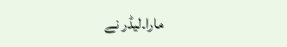مارا۔لیڈر نے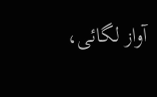آواز لگائی،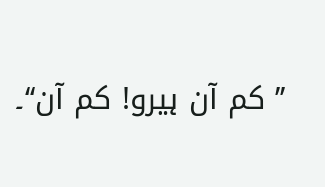’’ کم آن ہیرو! کم آن‘‘۔